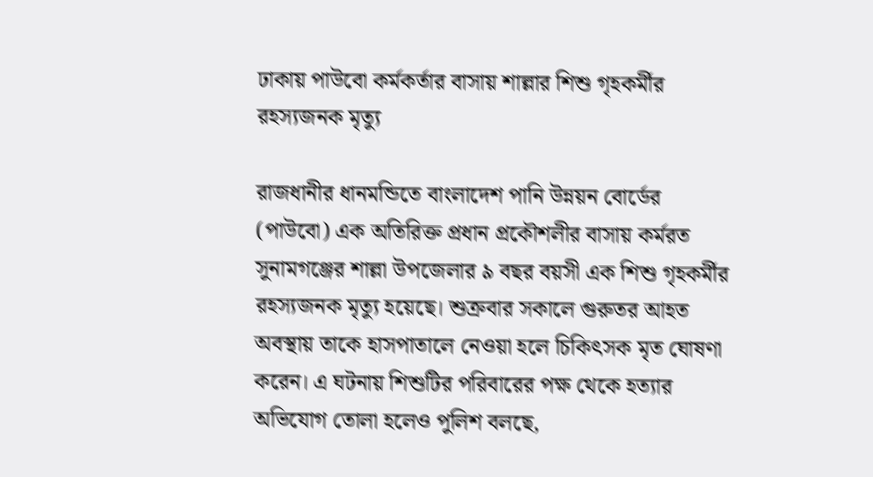ঢাকায় পাউবো কর্মকর্তার বাসায় শাল্লার শিশু গৃহকর্মীর রহস্যজনক মৃত্যু

রাজধানীর ধানমন্ডিতে বাংলাদেশ পানি উন্নয়ন বোর্ডের (পাউবো) এক অতিরিক্ত প্রধান প্রকৌশলীর বাসায় কর্মরত সুনামগঞ্জের শাল্লা উপজেলার ৯ বছর বয়সী এক শিশু গৃহকর্মীর রহস্যজনক মৃত্যু হয়েছে। শুক্রবার সকালে গুরুতর আহত অবস্থায় তাকে হাসপাতালে নেওয়া হলে চিকিৎসক মৃত ঘোষণা করেন। এ ঘটনায় শিশুটির পরিবারের পক্ষ থেকে হত্যার অভিযোগ তোলা হলেও পুলিশ বলছে,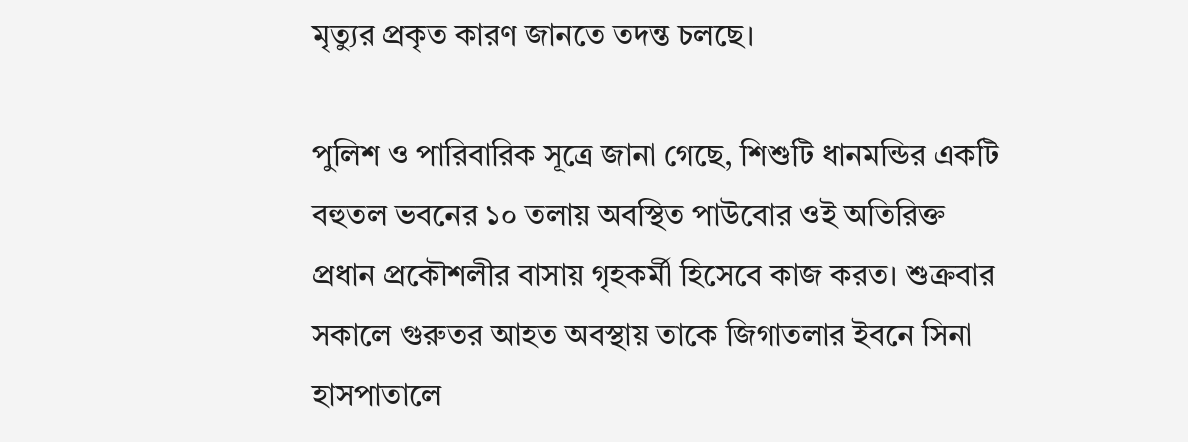মৃত্যুর প্রকৃত কারণ জানতে তদন্ত চলছে।

পুলিশ ও পারিবারিক সূত্রে জানা গেছে, শিশুটি ধানমন্ডির একটি বহুতল ভবনের ১০ তলায় অবস্থিত পাউবোর ওই অতিরিক্ত প্রধান প্রকৌশলীর বাসায় গৃহকর্মী হিসেবে কাজ করত। শুক্রবার সকালে গুরুতর আহত অবস্থায় তাকে জিগাতলার ইবনে সিনা হাসপাতালে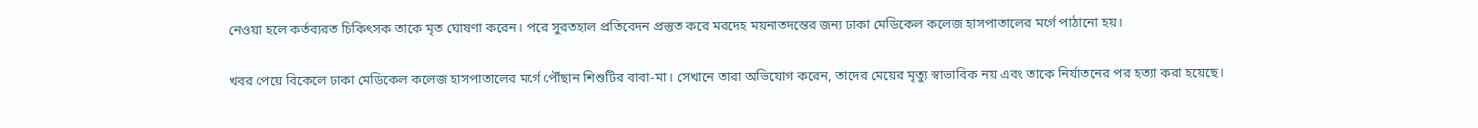নেওয়া হলে কর্তব্যরত চিকিৎসক তাকে মৃত ঘোষণা করেন। পরে সুরতহাল প্রতিবেদন প্রস্তুত করে মরদেহ ময়নাতদন্তের জন্য ঢাকা মেডিকেল কলেজ হাসপাতালের মর্গে পাঠানো হয়।

খবর পেয়ে বিকেলে ঢাকা মেডিকেল কলেজ হাসপাতালের মর্গে পৌঁছান শিশুটির বাবা-মা। সেখানে তারা অভিযোগ করেন, তাদের মেয়ের মৃত্যু স্বাভাবিক নয় এবং তাকে নির্যাতনের পর হত্যা করা হয়েছে।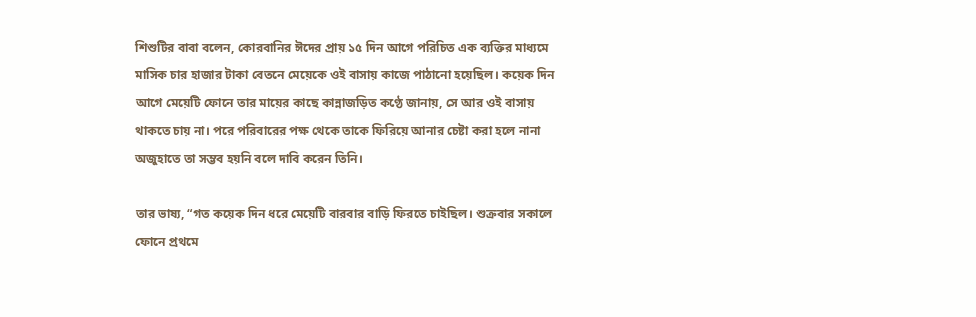শিশুটির বাবা বলেন, কোরবানির ঈদের প্রায় ১৫ দিন আগে পরিচিত এক ব্যক্তির মাধ্যমে মাসিক চার হাজার টাকা বেতনে মেয়েকে ওই বাসায় কাজে পাঠানো হয়েছিল। কয়েক দিন আগে মেয়েটি ফোনে তার মায়ের কাছে কান্নাজড়িত কণ্ঠে জানায়, সে আর ওই বাসায় থাকতে চায় না। পরে পরিবারের পক্ষ থেকে তাকে ফিরিয়ে আনার চেষ্টা করা হলে নানা অজুহাতে তা সম্ভব হয়নি বলে দাবি করেন তিনি।

তার ভাষ্য, “গত কয়েক দিন ধরে মেয়েটি বারবার বাড়ি ফিরতে চাইছিল। শুক্রবার সকালে ফোনে প্রথমে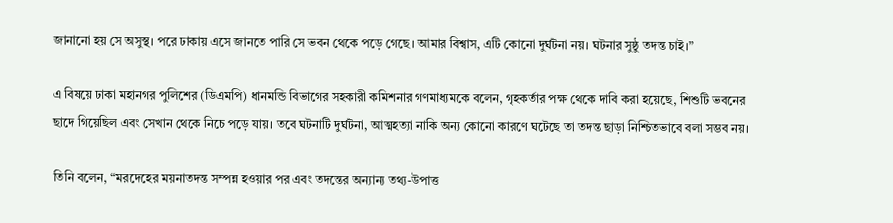জানানো হয় সে অসুস্থ। পরে ঢাকায় এসে জানতে পারি সে ভবন থেকে পড়ে গেছে। আমার বিশ্বাস, এটি কোনো দুর্ঘটনা নয়। ঘটনার সুষ্ঠু তদন্ত চাই।”

এ বিষয়ে ঢাকা মহানগর পুলিশের (ডিএমপি) ধানমন্ডি বিভাগের সহকারী কমিশনার গণমাধ্যমকে বলেন, গৃহকর্তার পক্ষ থেকে দাবি করা হয়েছে, শিশুটি ভবনের ছাদে গিয়েছিল এবং সেখান থেকে নিচে পড়ে যায়। তবে ঘটনাটি দুর্ঘটনা, আত্মহত্যা নাকি অন্য কোনো কারণে ঘটেছে তা তদন্ত ছাড়া নিশ্চিতভাবে বলা সম্ভব নয়।

তিনি বলেন, “মরদেহের ময়নাতদন্ত সম্পন্ন হওয়ার পর এবং তদন্তের অন্যান্য তথ্য-উপাত্ত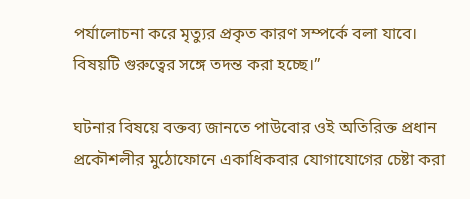পর্যালোচনা করে মৃত্যুর প্রকৃত কারণ সম্পর্কে বলা যাবে। বিষয়টি গুরুত্বের সঙ্গে তদন্ত করা হচ্ছে।”

ঘটনার বিষয়ে বক্তব্য জানতে পাউবোর ওই অতিরিক্ত প্রধান প্রকৌশলীর মুঠোফোনে একাধিকবার যোগাযোগের চেষ্টা করা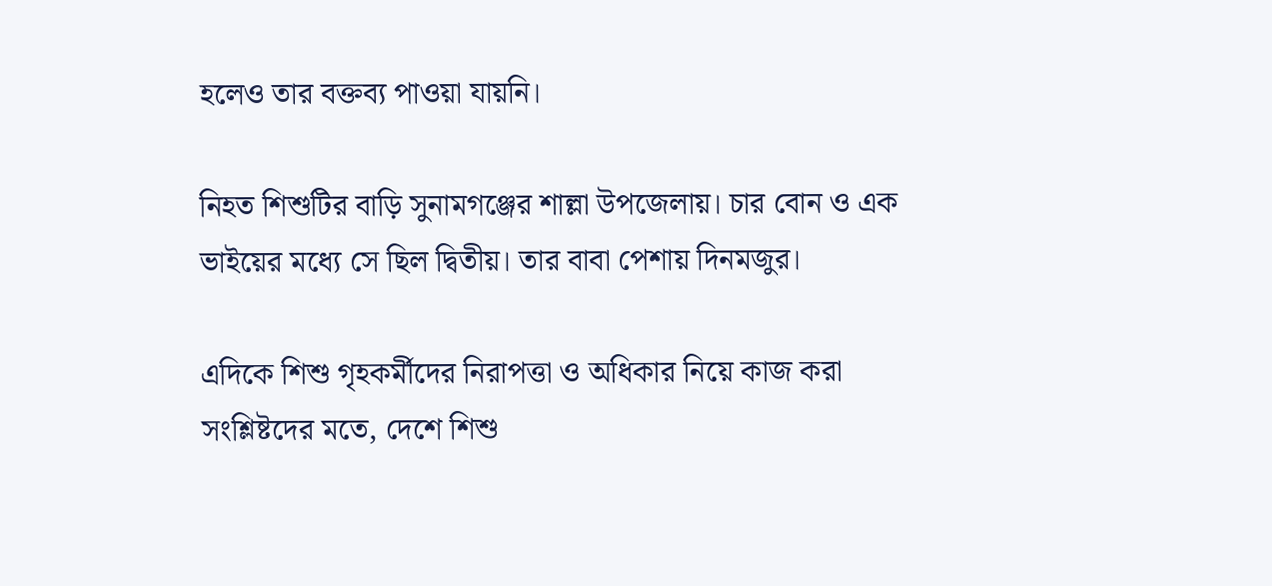হলেও তার বক্তব্য পাওয়া যায়নি।

নিহত শিশুটির বাড়ি সুনামগঞ্জের শাল্লা উপজেলায়। চার বোন ও এক ভাইয়ের মধ্যে সে ছিল দ্বিতীয়। তার বাবা পেশায় দিনমজুর।

এদিকে শিশু গৃহকর্মীদের নিরাপত্তা ও অধিকার নিয়ে কাজ করা সংশ্লিষ্টদের মতে, দেশে শিশু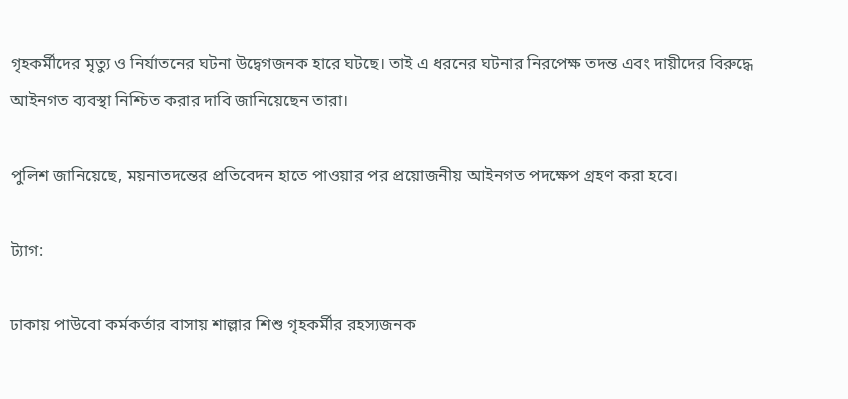গৃহকর্মীদের মৃত্যু ও নির্যাতনের ঘটনা উদ্বেগজনক হারে ঘটছে। তাই এ ধরনের ঘটনার নিরপেক্ষ তদন্ত এবং দায়ীদের বিরুদ্ধে আইনগত ব্যবস্থা নিশ্চিত করার দাবি জানিয়েছেন তারা।

পুলিশ জানিয়েছে, ময়নাতদন্তের প্রতিবেদন হাতে পাওয়ার পর প্রয়োজনীয় আইনগত পদক্ষেপ গ্রহণ করা হবে।

ট্যাগ:

ঢাকায় পাউবো কর্মকর্তার বাসায় শাল্লার শিশু গৃহকর্মীর রহস্যজনক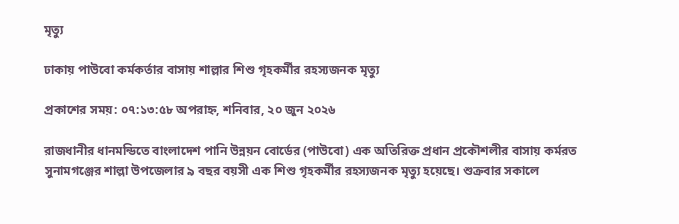মৃত্যু

ঢাকায় পাউবো কর্মকর্তার বাসায় শাল্লার শিশু গৃহকর্মীর রহস্যজনক মৃত্যু

প্রকাশের সময়: ০৭:১৩:৫৮ অপরাহ্ন, শনিবার, ২০ জুন ২০২৬

রাজধানীর ধানমন্ডিতে বাংলাদেশ পানি উন্নয়ন বোর্ডের (পাউবো) এক অতিরিক্ত প্রধান প্রকৌশলীর বাসায় কর্মরত সুনামগঞ্জের শাল্লা উপজেলার ৯ বছর বয়সী এক শিশু গৃহকর্মীর রহস্যজনক মৃত্যু হয়েছে। শুক্রবার সকালে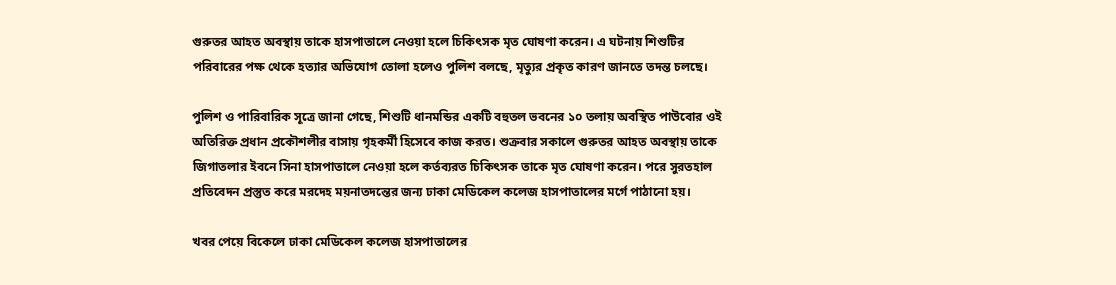গুরুতর আহত অবস্থায় তাকে হাসপাতালে নেওয়া হলে চিকিৎসক মৃত ঘোষণা করেন। এ ঘটনায় শিশুটির পরিবারের পক্ষ থেকে হত্যার অভিযোগ তোলা হলেও পুলিশ বলছে, মৃত্যুর প্রকৃত কারণ জানতে তদন্ত চলছে।

পুলিশ ও পারিবারিক সূত্রে জানা গেছে, শিশুটি ধানমন্ডির একটি বহুতল ভবনের ১০ তলায় অবস্থিত পাউবোর ওই অতিরিক্ত প্রধান প্রকৌশলীর বাসায় গৃহকর্মী হিসেবে কাজ করত। শুক্রবার সকালে গুরুতর আহত অবস্থায় তাকে জিগাতলার ইবনে সিনা হাসপাতালে নেওয়া হলে কর্তব্যরত চিকিৎসক তাকে মৃত ঘোষণা করেন। পরে সুরতহাল প্রতিবেদন প্রস্তুত করে মরদেহ ময়নাতদন্তের জন্য ঢাকা মেডিকেল কলেজ হাসপাতালের মর্গে পাঠানো হয়।

খবর পেয়ে বিকেলে ঢাকা মেডিকেল কলেজ হাসপাতালের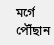মর্গে পৌঁছান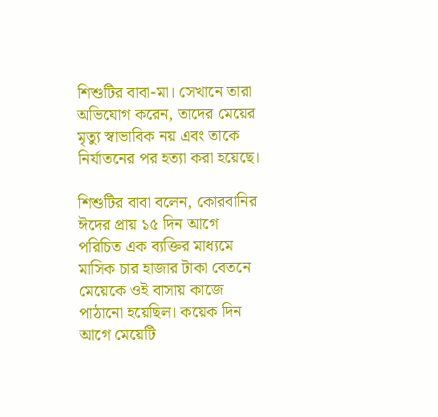শিশুটির বাবা-মা। সেখানে তারা অভিযোগ করেন, তাদের মেয়ের মৃত্যু স্বাভাবিক নয় এবং তাকে নির্যাতনের পর হত্যা করা হয়েছে।

শিশুটির বাবা বলেন, কোরবানির ঈদের প্রায় ১৫ দিন আগে পরিচিত এক ব্যক্তির মাধ্যমে মাসিক চার হাজার টাকা বেতনে মেয়েকে ওই বাসায় কাজে পাঠানো হয়েছিল। কয়েক দিন আগে মেয়েটি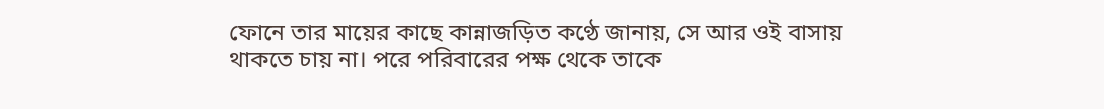ফোনে তার মায়ের কাছে কান্নাজড়িত কণ্ঠে জানায়, সে আর ওই বাসায় থাকতে চায় না। পরে পরিবারের পক্ষ থেকে তাকে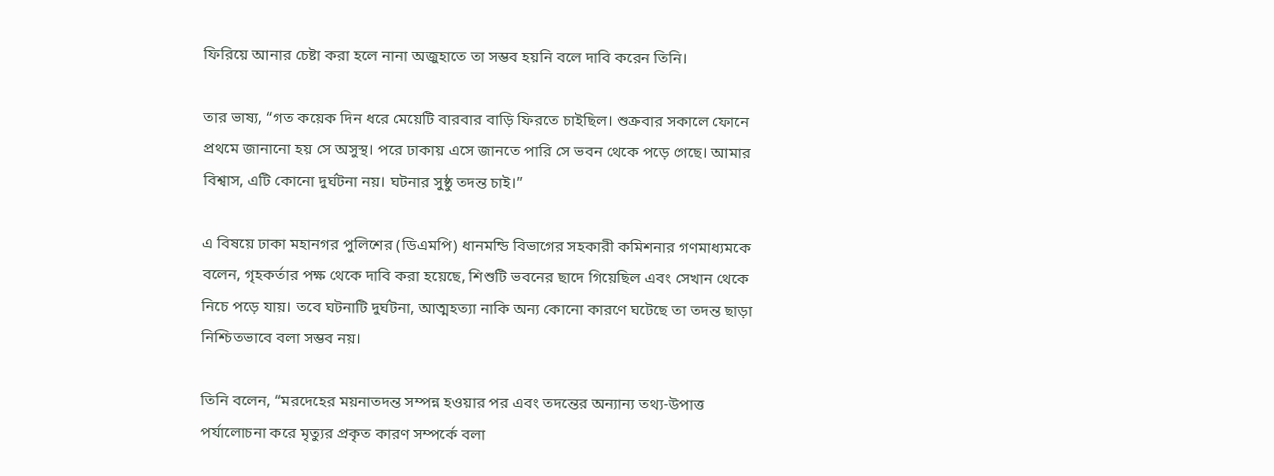ফিরিয়ে আনার চেষ্টা করা হলে নানা অজুহাতে তা সম্ভব হয়নি বলে দাবি করেন তিনি।

তার ভাষ্য, “গত কয়েক দিন ধরে মেয়েটি বারবার বাড়ি ফিরতে চাইছিল। শুক্রবার সকালে ফোনে প্রথমে জানানো হয় সে অসুস্থ। পরে ঢাকায় এসে জানতে পারি সে ভবন থেকে পড়ে গেছে। আমার বিশ্বাস, এটি কোনো দুর্ঘটনা নয়। ঘটনার সুষ্ঠু তদন্ত চাই।”

এ বিষয়ে ঢাকা মহানগর পুলিশের (ডিএমপি) ধানমন্ডি বিভাগের সহকারী কমিশনার গণমাধ্যমকে বলেন, গৃহকর্তার পক্ষ থেকে দাবি করা হয়েছে, শিশুটি ভবনের ছাদে গিয়েছিল এবং সেখান থেকে নিচে পড়ে যায়। তবে ঘটনাটি দুর্ঘটনা, আত্মহত্যা নাকি অন্য কোনো কারণে ঘটেছে তা তদন্ত ছাড়া নিশ্চিতভাবে বলা সম্ভব নয়।

তিনি বলেন, “মরদেহের ময়নাতদন্ত সম্পন্ন হওয়ার পর এবং তদন্তের অন্যান্য তথ্য-উপাত্ত পর্যালোচনা করে মৃত্যুর প্রকৃত কারণ সম্পর্কে বলা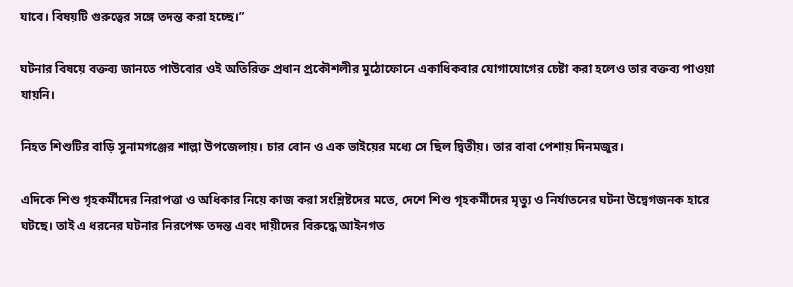যাবে। বিষয়টি গুরুত্বের সঙ্গে তদন্ত করা হচ্ছে।”

ঘটনার বিষয়ে বক্তব্য জানতে পাউবোর ওই অতিরিক্ত প্রধান প্রকৌশলীর মুঠোফোনে একাধিকবার যোগাযোগের চেষ্টা করা হলেও তার বক্তব্য পাওয়া যায়নি।

নিহত শিশুটির বাড়ি সুনামগঞ্জের শাল্লা উপজেলায়। চার বোন ও এক ভাইয়ের মধ্যে সে ছিল দ্বিতীয়। তার বাবা পেশায় দিনমজুর।

এদিকে শিশু গৃহকর্মীদের নিরাপত্তা ও অধিকার নিয়ে কাজ করা সংশ্লিষ্টদের মতে, দেশে শিশু গৃহকর্মীদের মৃত্যু ও নির্যাতনের ঘটনা উদ্বেগজনক হারে ঘটছে। তাই এ ধরনের ঘটনার নিরপেক্ষ তদন্ত এবং দায়ীদের বিরুদ্ধে আইনগত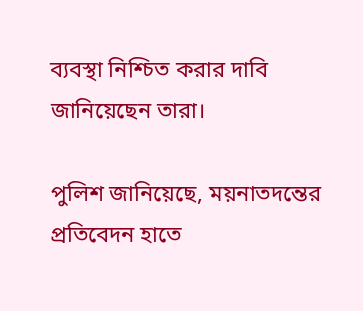ব্যবস্থা নিশ্চিত করার দাবি জানিয়েছেন তারা।

পুলিশ জানিয়েছে, ময়নাতদন্তের প্রতিবেদন হাতে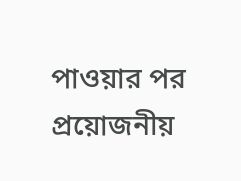পাওয়ার পর প্রয়োজনীয়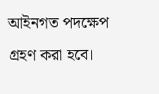আইনগত পদক্ষেপ গ্রহণ করা হবে।